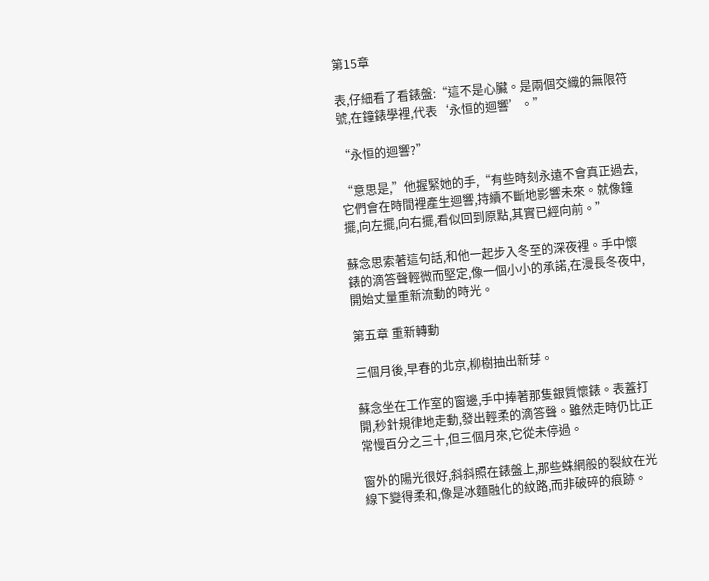第15章

表,仔細看了看錶盤:“這不是心臟。是兩個交織的無限符號,在鐘錶學裡,代表‘永恒的迴響’。”

“永恒的迴響?”

“意思是,”他握緊她的手,“有些時刻永遠不會真正過去,它們會在時間裡產生迴響,持續不斷地影響未來。就像鐘擺,向左擺,向右擺,看似回到原點,其實已經向前。”

蘇念思索著這句話,和他一起步入冬至的深夜裡。手中懷錶的滴答聲輕微而堅定,像一個小小的承諾,在漫長冬夜中,開始丈量重新流動的時光。

第五章 重新轉動

三個月後,早春的北京,柳樹抽出新芽。

蘇念坐在工作室的窗邊,手中捧著那隻銀質懷錶。表蓋打開,秒針規律地走動,發出輕柔的滴答聲。雖然走時仍比正常慢百分之三十,但三個月來,它從未停過。

窗外的陽光很好,斜斜照在錶盤上,那些蛛網般的裂紋在光線下變得柔和,像是冰麵融化的紋路,而非破碎的痕跡。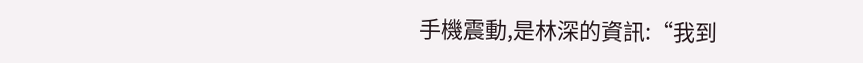手機震動,是林深的資訊:“我到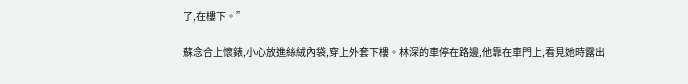了,在樓下。”

蘇念合上懷錶,小心放進絲絨內袋,穿上外套下樓。林深的車停在路邊,他靠在車門上,看見她時露出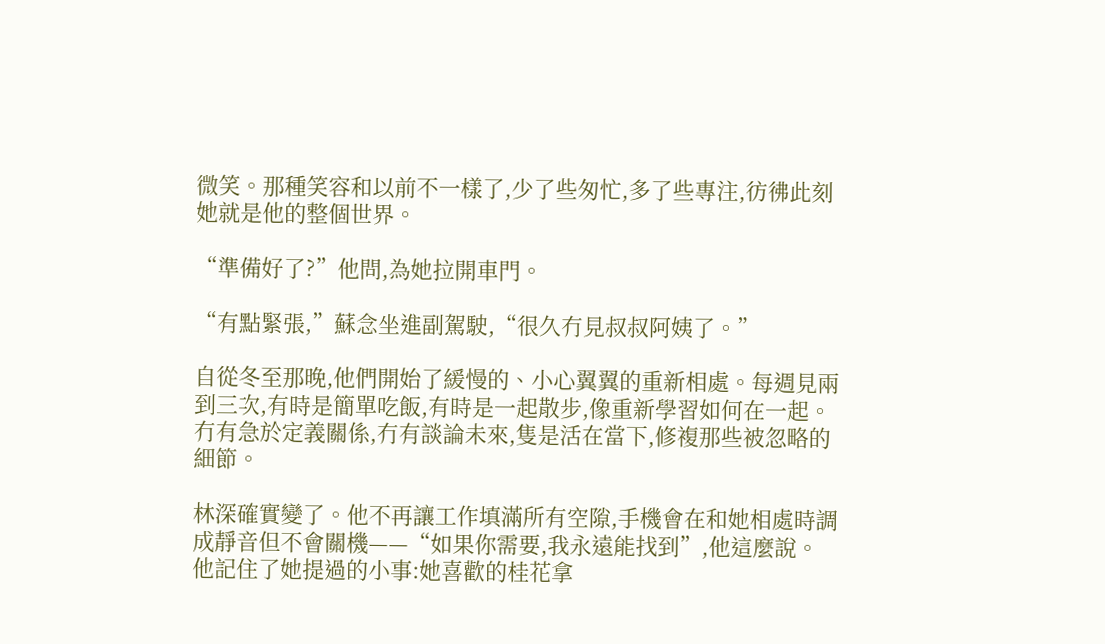微笑。那種笑容和以前不一樣了,少了些匆忙,多了些專注,彷彿此刻她就是他的整個世界。

“準備好了?”他問,為她拉開車門。

“有點緊張,”蘇念坐進副駕駛,“很久冇見叔叔阿姨了。”

自從冬至那晚,他們開始了緩慢的、小心翼翼的重新相處。每週見兩到三次,有時是簡單吃飯,有時是一起散步,像重新學習如何在一起。冇有急於定義關係,冇有談論未來,隻是活在當下,修複那些被忽略的細節。

林深確實變了。他不再讓工作填滿所有空隙,手機會在和她相處時調成靜音但不會關機——“如果你需要,我永遠能找到”,他這麼說。他記住了她提過的小事:她喜歡的桂花拿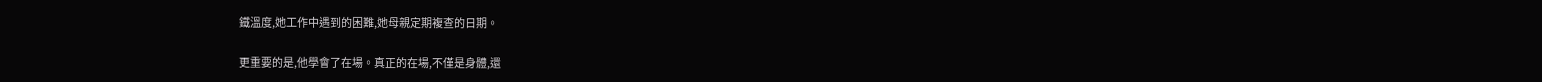鐵溫度,她工作中遇到的困難,她母親定期複查的日期。

更重要的是,他學會了在場。真正的在場,不僅是身體,還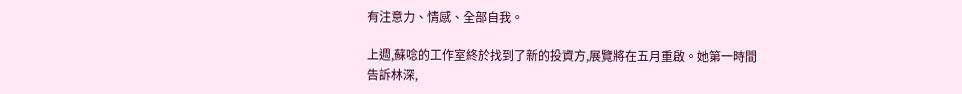有注意力、情感、全部自我。

上週,蘇唸的工作室終於找到了新的投資方,展覽將在五月重啟。她第一時間告訴林深,